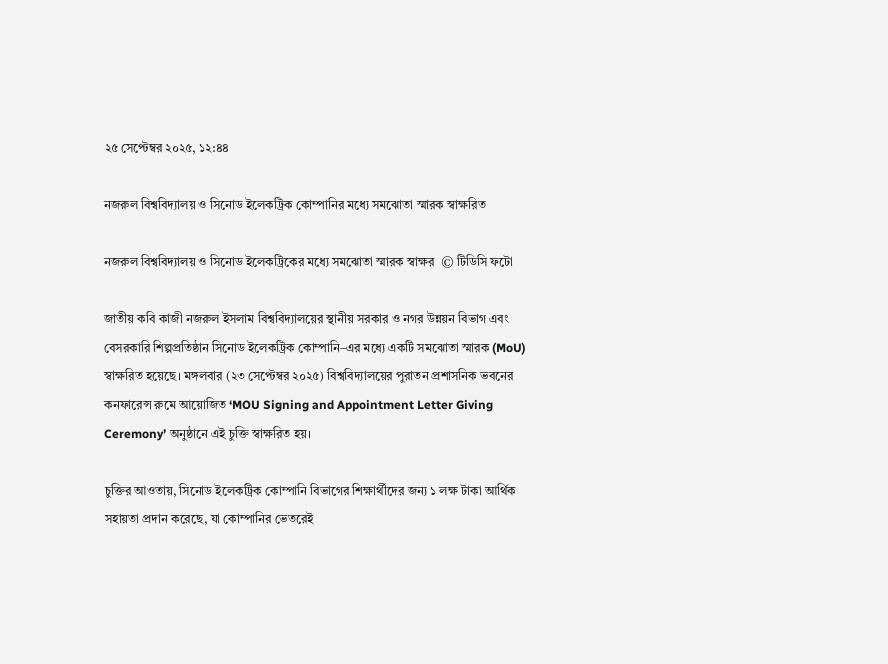২৫ সেপ্টেম্বর ২০২৫, ১২:৪৪

নজরুল বিশ্ববিদ্যালয় ও সিনোড ইলেকট্রিক কোম্পানির মধ্যে সমঝোতা স্মারক স্বাক্ষরিত

নজরুল বিশ্ববিদ্যালয় ও সিনোড ইলেকট্রিকের মধ্যে সমঝোতা স্মারক স্বাক্ষর  © টিডিসি ফটো

জাতীয় কবি কাজী নজরুল ইসলাম বিশ্ববিদ্যালয়ের স্থানীয় সরকার ও নগর উন্নয়ন বিভাগ এবং বেসরকারি শিল্পপ্রতিষ্ঠান সিনোড ইলেকট্রিক কোম্পানি–এর মধ্যে একটি সমঝোতা স্মারক (MoU) স্বাক্ষরিত হয়েছে। মঙ্গলবার (২৩ সেপ্টেম্বর ২০২৫) বিশ্ববিদ্যালয়ের পুরাতন প্রশাসনিক ভবনের কনফারেন্স রুমে আয়োজিত ‘MOU Signing and Appointment Letter Giving Ceremony’ অনুষ্ঠানে এই চুক্তি স্বাক্ষরিত হয়।

চুক্তির আওতায়, সিনোড ইলেকট্রিক কোম্পানি বিভাগের শিক্ষার্থীদের জন্য ১ লক্ষ টাকা আর্থিক সহায়তা প্রদান করেছে, যা কোম্পানির ভেতরেই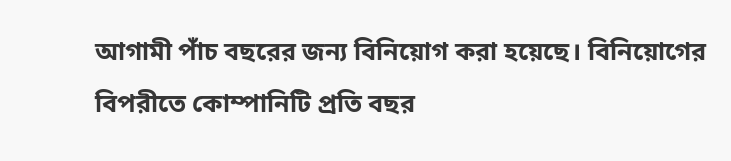আগামী পাঁচ বছরের জন্য বিনিয়োগ করা হয়েছে। বিনিয়োগের বিপরীতে কোম্পানিটি প্রতি বছর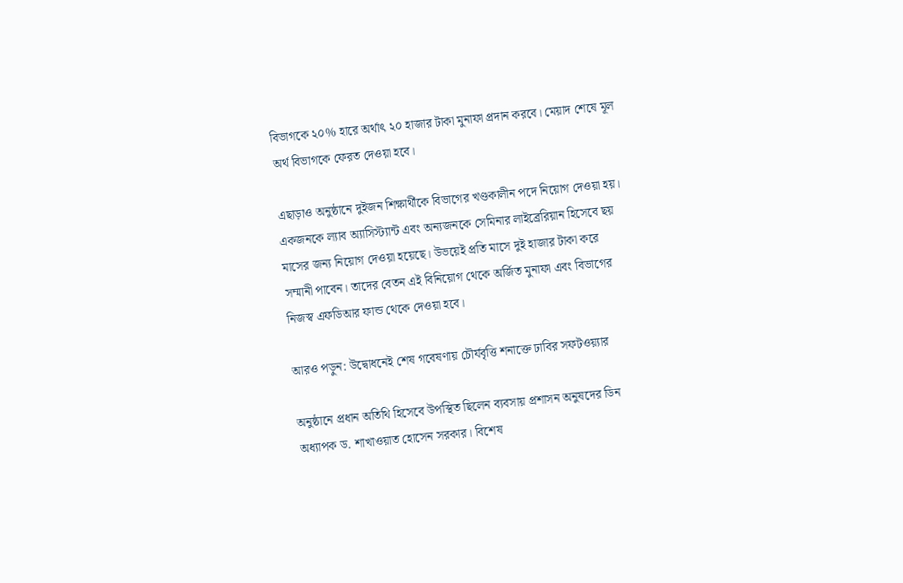বিভাগকে ২০% হারে অর্থাৎ ২০ হাজার টাকা মুনাফা প্রদান করবে। মেয়াদ শেষে মূল অর্থ বিভাগকে ফেরত দেওয়া হবে।

এছাড়াও অনুষ্ঠানে দুইজন শিক্ষার্থীকে বিভাগের খণ্ডকালীন পদে নিয়োগ দেওয়া হয়। একজনকে ল্যাব অ্যাসিস্ট্যান্ট এবং অন্যজনকে সেমিনার লাইব্রেরিয়ান হিসেবে ছয় মাসের জন্য নিয়োগ দেওয়া হয়েছে। উভয়েই প্রতি মাসে দুই হাজার টাকা করে সম্মানী পাবেন। তাদের বেতন এই বিনিয়োগ থেকে অর্জিত মুনাফা এবং বিভাগের নিজস্ব এফডিআর ফান্ড থেকে দেওয়া হবে।

আরও পড়ুন: উদ্বোধনেই শেষ গবেষণায় চৌর্যবৃত্তি শনাক্তে ঢাবির সফটওয়্যার

অনুষ্ঠানে প্রধান অতিথি হিসেবে উপস্থিত ছিলেন ব্যবসায় প্রশাসন অনুষদের ডিন অধ্যাপক ড. শাখাওয়াত হোসেন সরকার। বিশেষ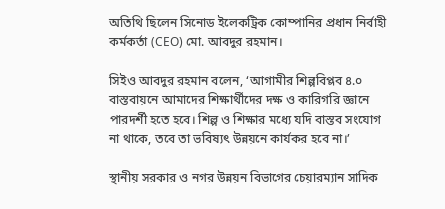অতিথি ছিলেন সিনোড ইলেকট্রিক কোম্পানির প্রধান নির্বাহী কর্মকর্তা (CEO) মো. আবদুর রহমান।

সিইও আবদুর রহমান বলেন, ‘আগামীর শিল্পবিপ্লব ৪.০ বাস্তবায়নে আমাদের শিক্ষার্থীদের দক্ষ ও কারিগরি জ্ঞানে পারদর্শী হতে হবে। শিল্প ও শিক্ষার মধ্যে যদি বাস্তব সংযোগ না থাকে, তবে তা ভবিষ্যৎ উন্নয়নে কার্যকর হবে না।’

স্থানীয় সরকার ও নগর উন্নয়ন বিভাগের চেয়ারম্যান সাদিক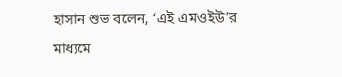হাসান শুভ বলেন, ‘এই এমওইউ’র মাধ্যমে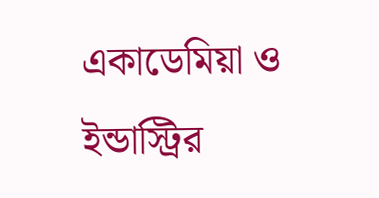একাডেমিয়া ও ইন্ডাস্ট্রির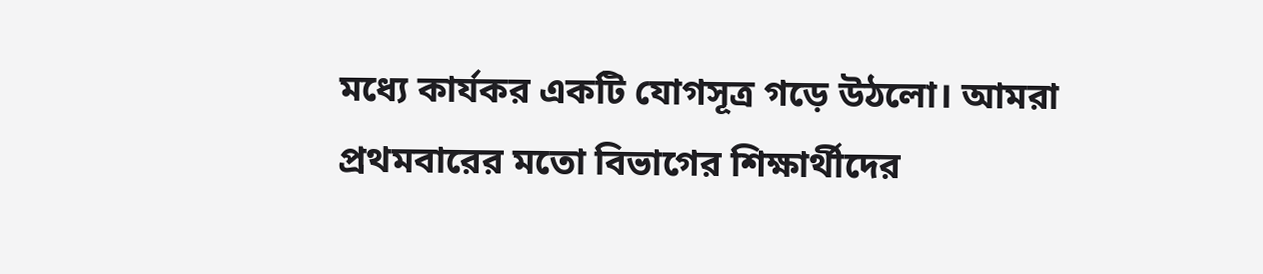মধ্যে কার্যকর একটি যোগসূত্র গড়ে উঠলো। আমরা প্রথমবারের মতো বিভাগের শিক্ষার্থীদের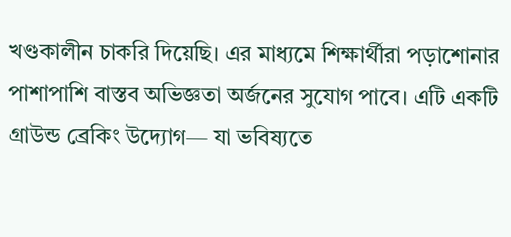খণ্ডকালীন চাকরি দিয়েছি। এর মাধ্যমে শিক্ষার্থীরা পড়াশোনার পাশাপাশি বাস্তব অভিজ্ঞতা অর্জনের সুযোগ পাবে। এটি একটি গ্রাউন্ড ব্রেকিং উদ্যোগ— যা ভবিষ্যতে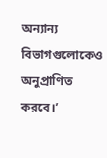অন্যান্য বিভাগগুলোকেও অনুপ্রাণিত করবে।’